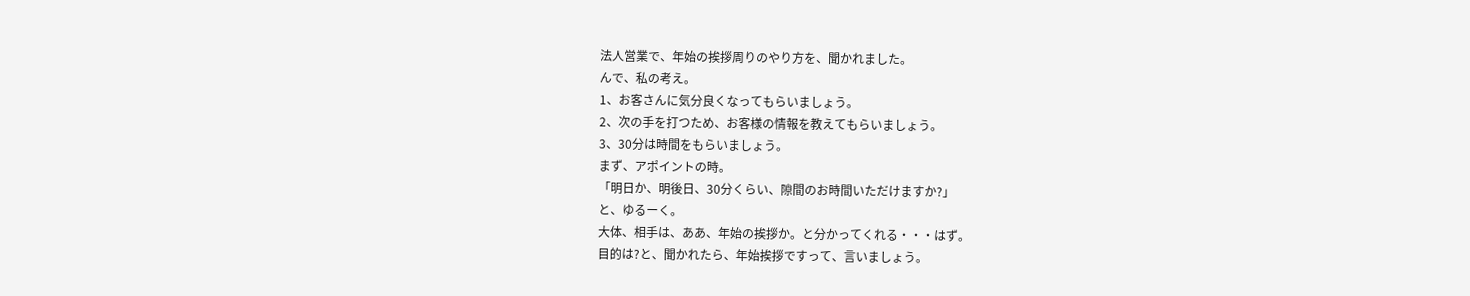法人営業で、年始の挨拶周りのやり方を、聞かれました。
んで、私の考え。
1、お客さんに気分良くなってもらいましょう。
2、次の手を打つため、お客様の情報を教えてもらいましょう。
3、30分は時間をもらいましょう。
まず、アポイントの時。
「明日か、明後日、30分くらい、隙間のお時間いただけますか?」
と、ゆるーく。
大体、相手は、ああ、年始の挨拶か。と分かってくれる・・・はず。
目的は?と、聞かれたら、年始挨拶ですって、言いましょう。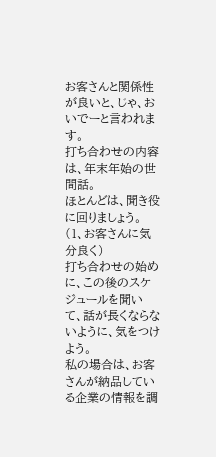お客さんと関係性が良いと、じゃ、おいでーと言われます。
打ち合わせの内容は、年末年始の世間話。
ほとんどは、聞き役に回りましょう。(1、お客さんに気分良く)
打ち合わせの始めに、この後のスケジュールを聞いて、話が長くならないように、気をつけよう。
私の場合は、お客さんが納品している企業の情報を調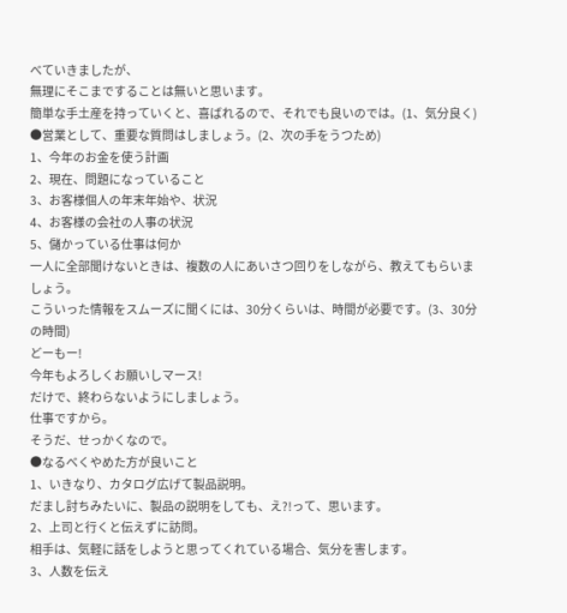べていきましたが、
無理にそこまですることは無いと思います。
簡単な手土産を持っていくと、喜ばれるので、それでも良いのでは。(1、気分良く)
●営業として、重要な質問はしましょう。(2、次の手をうつため)
1、今年のお金を使う計画
2、現在、問題になっていること
3、お客様個人の年末年始や、状況
4、お客様の会社の人事の状況
5、儲かっている仕事は何か
一人に全部聞けないときは、複数の人にあいさつ回りをしながら、教えてもらいましょう。
こういった情報をスムーズに聞くには、30分くらいは、時間が必要です。(3、30分の時間)
どーもー!
今年もよろしくお願いしマース!
だけで、終わらないようにしましょう。
仕事ですから。
そうだ、せっかくなので。
●なるべくやめた方が良いこと
1、いきなり、カタログ広げて製品説明。
だまし討ちみたいに、製品の説明をしても、え?!って、思います。
2、上司と行くと伝えずに訪問。
相手は、気軽に話をしようと思ってくれている場合、気分を害します。
3、人数を伝え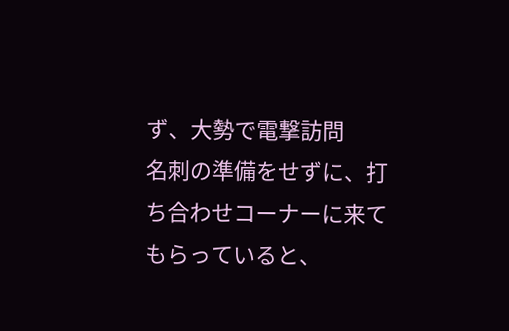ず、大勢で電撃訪問
名刺の準備をせずに、打ち合わせコーナーに来てもらっていると、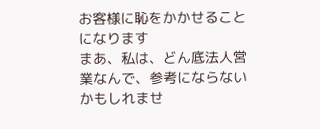お客様に恥をかかせることになります
まあ、私は、どん底法人営業なんで、参考にならないかもしれませ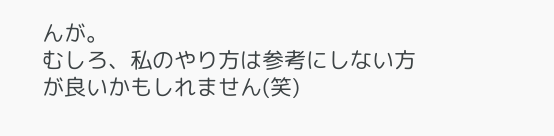んが。
むしろ、私のやり方は参考にしない方が良いかもしれません(笑)